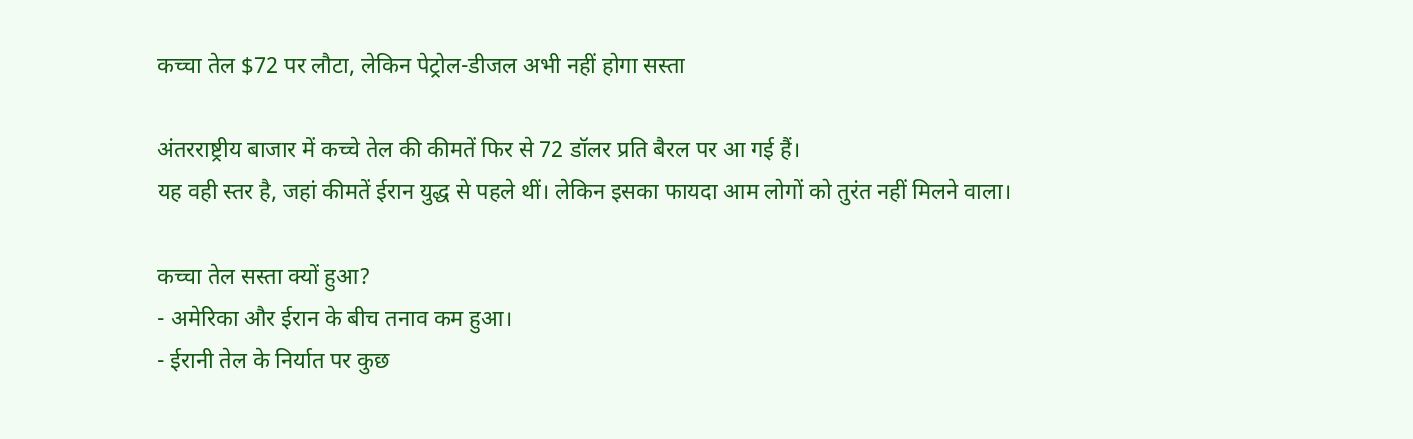कच्चा तेल $72 पर लौटा, लेकिन पेट्रोल-डीजल अभी नहीं होगा सस्ता

अंतरराष्ट्रीय बाजार में कच्चे तेल की कीमतें फिर से 72 डॉलर प्रति बैरल पर आ गई हैं।
यह वही स्तर है, जहां कीमतें ईरान युद्ध से पहले थीं। लेकिन इसका फायदा आम लोगों को तुरंत नहीं मिलने वाला।

कच्चा तेल सस्ता क्यों हुआ?
- अमेरिका और ईरान के बीच तनाव कम हुआ।
- ईरानी तेल के निर्यात पर कुछ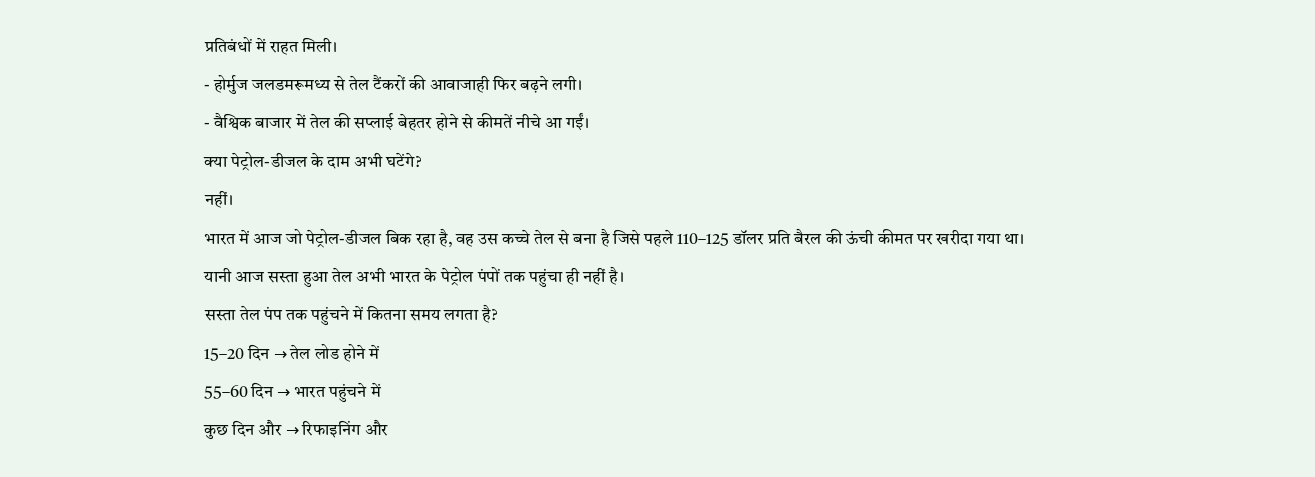प्रतिबंधों में राहत मिली।
- होर्मुज जलडमरूमध्य से तेल टैंकरों की आवाजाही फिर बढ़ने लगी।
- वैश्विक बाजार में तेल की सप्लाई बेहतर होने से कीमतें नीचे आ गईं।
क्या पेट्रोल-डीजल के दाम अभी घटेंगे?
नहीं।
भारत में आज जो पेट्रोल-डीजल बिक रहा है, वह उस कच्चे तेल से बना है जिसे पहले 110–125 डॉलर प्रति बैरल की ऊंची कीमत पर खरीदा गया था।
यानी आज सस्ता हुआ तेल अभी भारत के पेट्रोल पंपों तक पहुंचा ही नहीं है।
सस्ता तेल पंप तक पहुंचने में कितना समय लगता है?
15–20 दिन → तेल लोड होने में
55–60 दिन → भारत पहुंचने में
कुछ दिन और → रिफाइनिंग और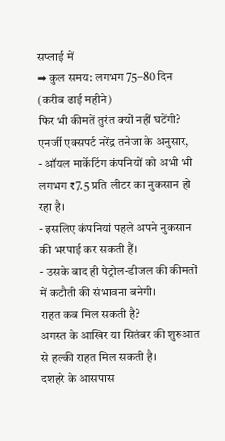सप्लाई में
➡ कुल समय: लगभग 75–80 दिन (करीब ढाई महीने)
फिर भी कीमतें तुरंत क्यों नहीं घटेंगी?
एनर्जी एक्सपर्ट नरेंद्र तनेजा के अनुसार,
- ऑयल मार्केटिंग कंपनियों को अभी भी लगभग ₹7.5 प्रति लीटर का नुकसान हो रहा है।
- इसलिए कंपनियां पहले अपने नुकसान की भरपाई कर सकती हैं।
- उसके बाद ही पेट्रोल-डीजल की कीमतों में कटौती की संभावना बनेगी।
राहत कब मिल सकती है?
अगस्त के आखिर या सितंबर की शुरुआत से हल्की राहत मिल सकती है।
दशहरे के आसपास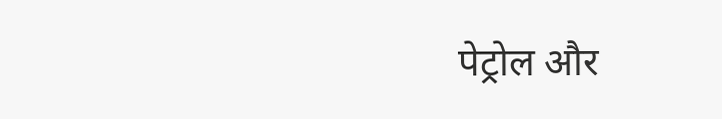पेट्रोल और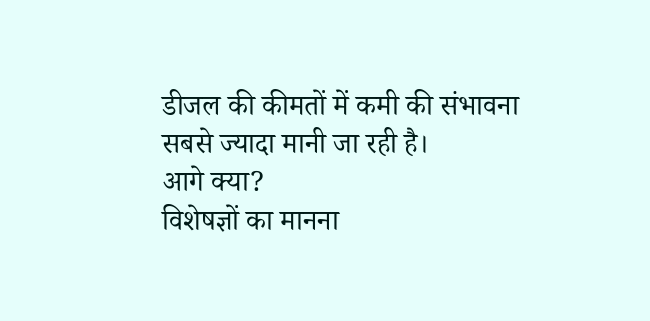डीजल की कीमतों में कमी की संभावना सबसे ज्यादा मानी जा रही है।
आगे क्या?
विशेषज्ञों का मानना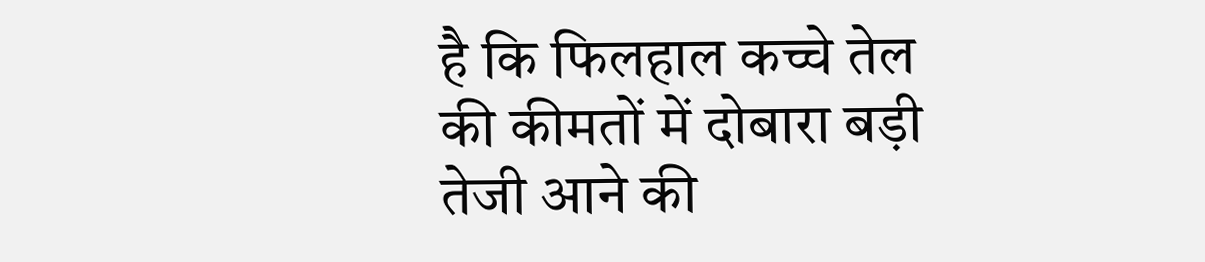है कि फिलहाल कच्चे तेल की कीमतों में दोबारा बड़ी तेजी आने की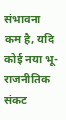संभावना कम है, यदि कोई नया भू-राजनीतिक संकट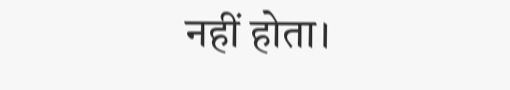नहीं होता।